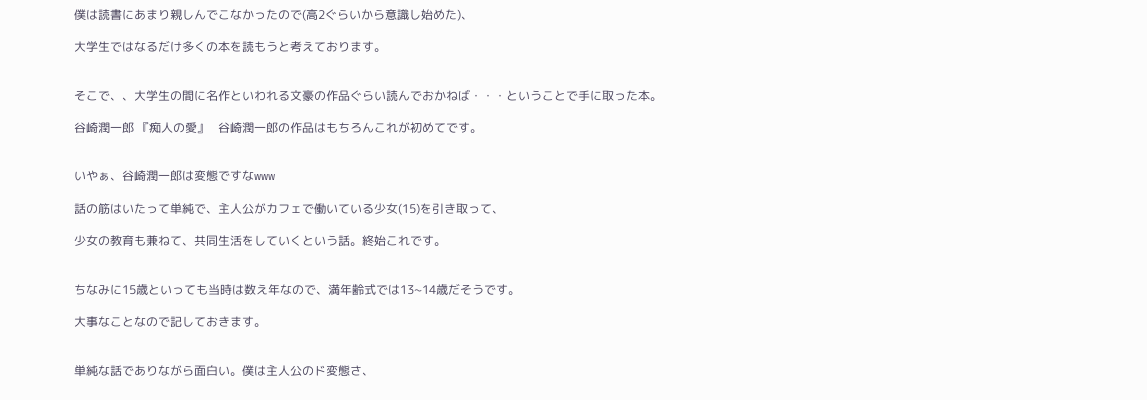僕は読書にあまり親しんでこなかったので(高2ぐらいから意識し始めた)、

大学生ではなるだけ多くの本を読もうと考えております。


そこで、、大学生の間に名作といわれる文豪の作品ぐらい読んでおかねば・・・ということで手に取った本。

谷崎潤一郎 『痴人の愛』   谷崎潤一郎の作品はもちろんこれが初めてです。


いやぁ、谷崎潤一郎は変態ですなwww

話の筋はいたって単純で、主人公がカフェで働いている少女(15)を引き取って、

少女の教育も兼ねて、共同生活をしていくという話。終始これです。


ちなみに15歳といっても当時は数え年なので、満年齢式では13~14歳だそうです。

大事なことなので記しておきます。


単純な話でありながら面白い。僕は主人公のド変態さ、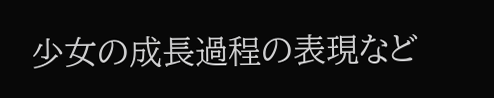少女の成長過程の表現など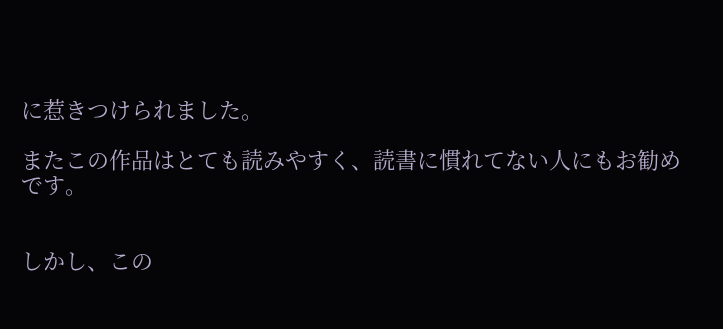に惹きつけられました。

またこの作品はとても読みやすく、読書に慣れてない人にもお勧めです。


しかし、この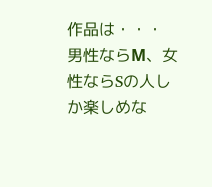作品は・・・男性ならМ、女性ならSの人しか楽しめな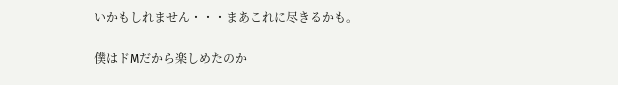いかもしれません・・・まあこれに尽きるかも。

僕はドМだから楽しめたのか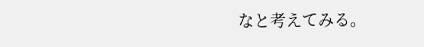なと考えてみる。